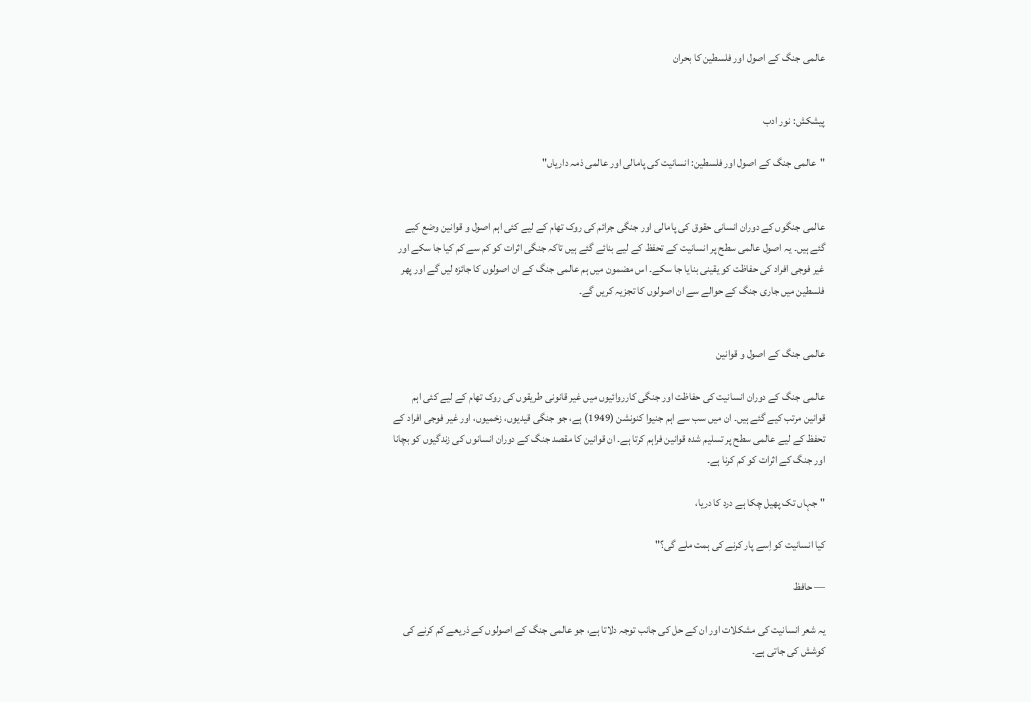عالمی جنگ کے اصول اور فلسطین کا بحران


پیشکش: نور ادب

"عالمی جنگ کے اصول اور فلسطین: انسانیت کی پامالی اور عالمی ذمہ داریاں"


عالمی جنگوں کے دوران انسانی حقوق کی پامالی اور جنگی جرائم کی روک تھام کے لیے کئی اہم اصول و قوانین وضع کیے گئے ہیں۔ یہ اصول عالمی سطح پر انسانیت کے تحفظ کے لیے بنائے گئے ہیں تاکہ جنگی اثرات کو کم سے کم کیا جا سکے اور غیر فوجی افراد کی حفاظت کو یقینی بنایا جا سکے۔ اس مضمون میں ہم عالمی جنگ کے ان اصولوں کا جائزہ لیں گے اور پھر فلسطین میں جاری جنگ کے حوالے سے ان اصولوں کا تجزیہ کریں گے۔


عالمی جنگ کے اصول و قوانین

عالمی جنگ کے دوران انسانیت کی حفاظت اور جنگی کارروائیوں میں غیر قانونی طریقوں کی روک تھام کے لیے کئی اہم قوانین مرتب کیے گئے ہیں۔ ان میں سب سے اہم جنیوا کنونشن (1949) ہے، جو جنگی قیدیوں، زخمیوں، اور غیر فوجی افراد کے تحفظ کے لیے عالمی سطح پر تسلیم شدہ قوانین فراہم کرتا ہے۔ ان قوانین کا مقصد جنگ کے دوران انسانوں کی زندگیوں کو بچانا اور جنگ کے اثرات کو کم کرنا ہے۔

"جہاں تک پھیل چکا ہے درد کا دریا،

کیا انسانیت کو اِسے پار کرنے کی ہمت ملے گی؟"

— حافظ

یہ شعر انسانیت کی مشکلات اور ان کے حل کی جانب توجہ دلاتا ہے، جو عالمی جنگ کے اصولوں کے ذریعے کم کرنے کی کوشش کی جاتی ہے۔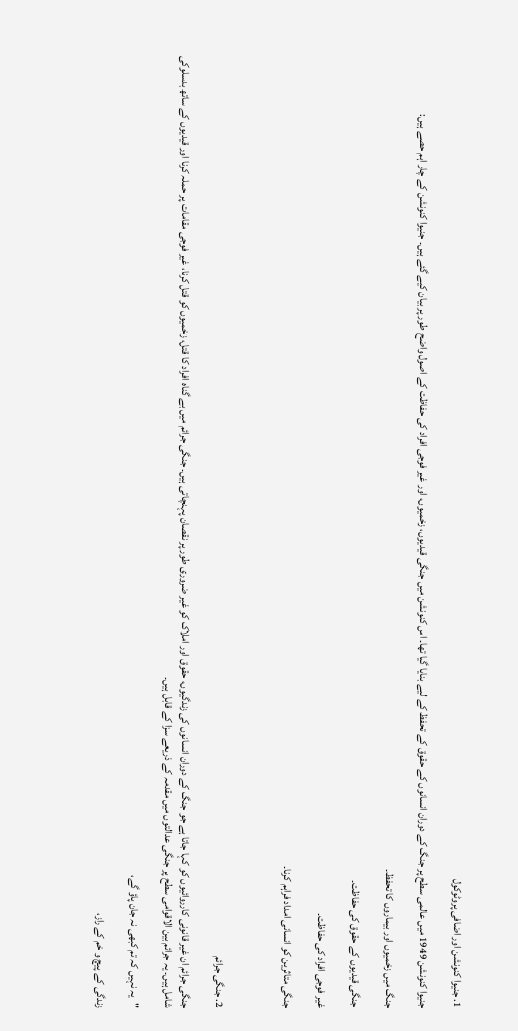1. جنیوا کنونشن اور اضافی پروٹوکول

جنیوا کنونشن 1949 میں عالمی سطح پر جنگ کے دوران انسانوں کے حقوق کے تحفظ کے لیے بنایا گیا تھا۔ اس کنونشن میں جنگی قیدیوں، زخمیوں، اور غیر فوجی افراد کی حفاظت کے اصول واضح طور پر بیان کیے گئے ہیں۔ جنیوا کنونشن کے چار اہم حصے ہیں:

جنگ میں زخمیوں اور بیماروں کا تحفظ۔

جنگی قیدیوں کے حقوق کی حفاظت۔

غیر فوجی افراد کی حفاظت۔

جنگی متاثرین کو انسانی امداد فراہم کرنا۔



2. جنگی جرائم

جنگی جرائم ان غیر قانونی کارروائیوں کو کہا جاتا ہے جو جنگ کے دوران انسانوں کی زندگیوں، حقوق اور املاک کو غیر ضروری طور پر نقصان پہنچاتی ہیں۔ جنگی جرائم میں بے گناہ افراد کا قتل، زخمیوں کو قتل کرنا، غیر فوجی مقامات پر حملہ کرنا اور قیدیوں کے ساتھ بدسلوکی شامل ہیں۔ یہ جرائم بین الاقوامی سطح پر جنگی عدالتوں میں مقدمہ کے ذریعے سزا کے قابل ہیں۔

"یہ نہیں کہ تم کبھی نہ جان پاؤ گے،

زندگی کے پیچ و خم کے راز،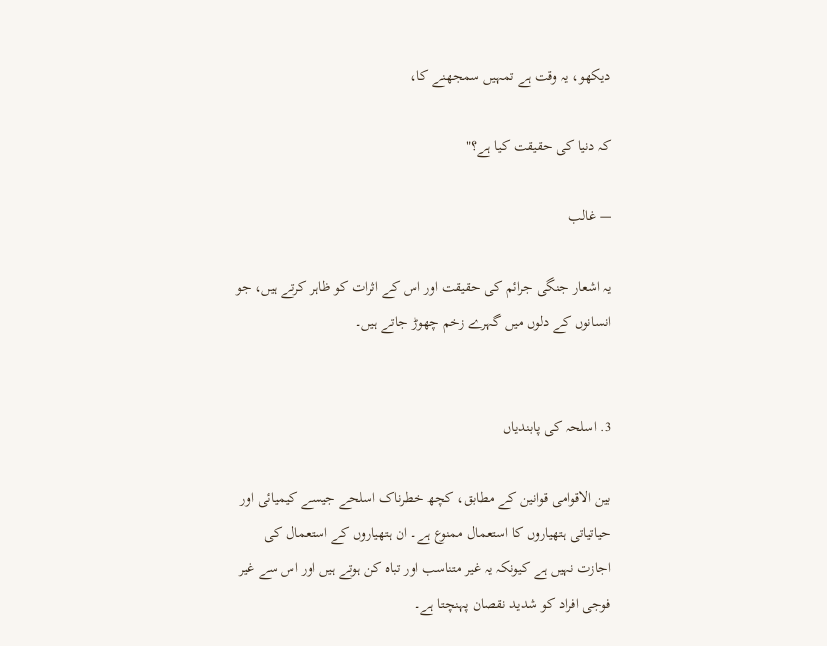دیکھو، یہ وقت ہے تمہیں سمجھنے کا،

کہ دنیا کی حقیقت کیا ہے؟"

— غالب

یہ اشعار جنگی جرائم کی حقیقت اور اس کے اثرات کو ظاہر کرتے ہیں، جو انسانوں کے دلوں میں گہرے زخم چھوڑ جاتے ہیں۔


3. اسلحہ کی پابندیاں

بین الاقوامی قوانین کے مطابق، کچھ خطرناک اسلحے جیسے کیمیائی اور حیاتیاتی ہتھیاروں کا استعمال ممنوع ہے۔ ان ہتھیاروں کے استعمال کی اجازت نہیں ہے کیونکہ یہ غیر متناسب اور تباہ کن ہوتے ہیں اور اس سے غیر فوجی افراد کو شدید نقصان پہنچتا ہے۔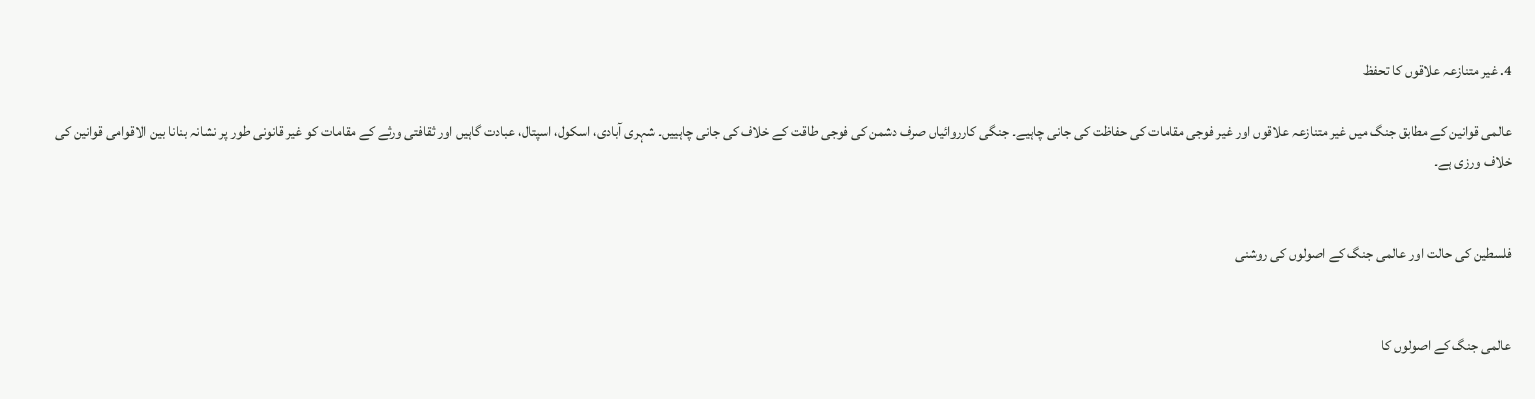4. غیر متنازعہ علاقوں کا تحفظ

عالمی قوانین کے مطابق جنگ میں غیر متنازعہ علاقوں اور غیر فوجی مقامات کی حفاظت کی جانی چاہیے۔ جنگی کارروائیاں صرف دشمن کی فوجی طاقت کے خلاف کی جانی چاہییں۔ شہری آبادی، اسکول، اسپتال، عبادت گاہیں اور ثقافتی ورثے کے مقامات کو غیر قانونی طور پر نشانہ بنانا بین الاقوامی قوانین کی خلاف ورزی ہے۔


فلسطین کی حالت اور عالمی جنگ کے اصولوں کی روشنی


عالمی جنگ کے اصولوں کا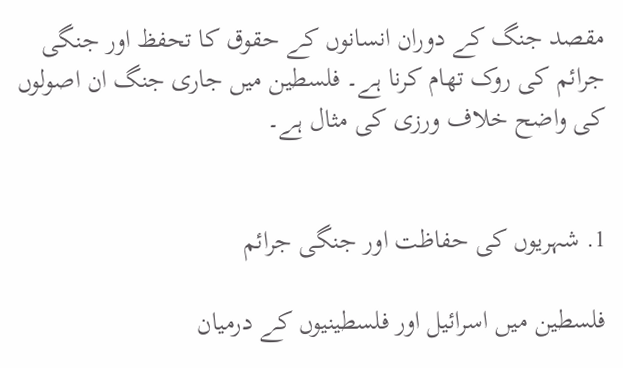مقصد جنگ کے دوران انسانوں کے حقوق کا تحفظ اور جنگی جرائم کی روک تھام کرنا ہے۔ فلسطین میں جاری جنگ ان اصولوں کی واضح خلاف ورزی کی مثال ہے۔


1. شہریوں کی حفاظت اور جنگی جرائم

فلسطین میں اسرائیل اور فلسطینیوں کے درمیان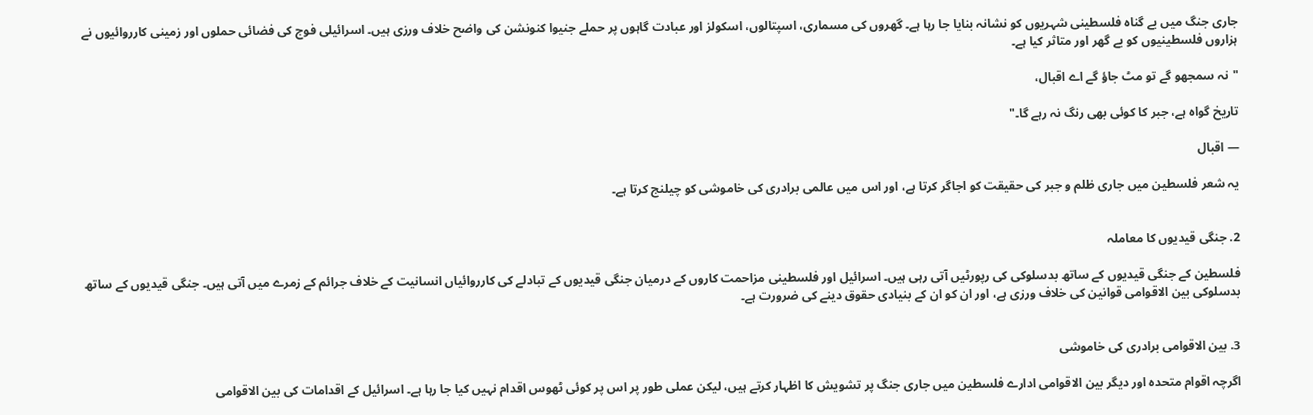جاری جنگ میں بے گناہ فلسطینی شہریوں کو نشانہ بنایا جا رہا ہے۔ گھروں کی مسماری، اسپتالوں، اسکولز اور عبادت گاہوں پر حملے جنیوا کنونشن کی واضح خلاف ورزی ہیں۔ اسرائیلی فوج کی فضائی حملوں اور زمینی کارروائیوں نے ہزاروں فلسطینیوں کو بے گھر اور متاثر کیا ہے۔

"نہ سمجھو گے تو مٹ جاؤ گے اے اقبال،

تاریخ گواہ ہے، جبر کا کوئی بھی رنگ نہ رہے گا۔"

— اقبال

یہ شعر فلسطین میں جاری ظلم و جبر کی حقیقت کو اجاگر کرتا ہے، اور اس میں عالمی برادری کی خاموشی کو چیلنج کرتا ہے۔


2. جنگی قیدیوں کا معاملہ

فلسطین کے جنگی قیدیوں کے ساتھ بدسلوکی کی رپورٹیں آتی رہی ہیں۔ اسرائیل اور فلسطینی مزاحمت کاروں کے درمیان جنگی قیدیوں کے تبادلے کی کارروائیاں انسانیت کے خلاف جرائم کے زمرے میں آتی ہیں۔ جنگی قیدیوں کے ساتھ بدسلوکی بین الاقوامی قوانین کی خلاف ورزی ہے، اور ان کو ان کے بنیادی حقوق دینے کی ضرورت ہے۔


3. بین الاقوامی برادری کی خاموشی

اگرچہ اقوام متحدہ اور دیگر بین الاقوامی ادارے فلسطین میں جاری جنگ پر تشویش کا اظہار کرتے ہیں، لیکن عملی طور پر اس پر کوئی ٹھوس اقدام نہیں کیا جا رہا ہے۔ اسرائیل کے اقدامات کی بین الاقوامی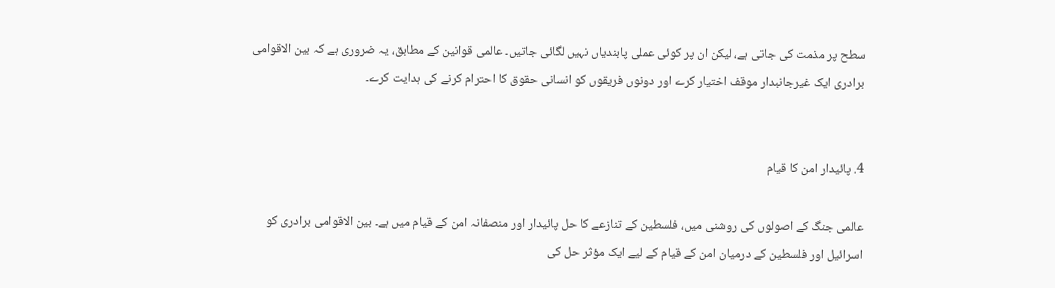سطح پر مذمت کی جاتی ہے، لیکن ان پر کوئی عملی پابندیاں نہیں لگائی جاتیں۔ عالمی قوانین کے مطابق، یہ ضروری ہے کہ بین الاقوامی برادری ایک غیرجانبدار موقف اختیار کرے اور دونوں فریقوں کو انسانی حقوق کا احترام کرنے کی ہدایت کرے۔


4. پائیدار امن کا قیام

عالمی جنگ کے اصولوں کی روشنی میں، فلسطین کے تنازعے کا حل پائیدار اور منصفانہ امن کے قیام میں ہے۔ بین الاقوامی برادری کو اسرائیل اور فلسطین کے درمیان امن کے قیام کے لیے ایک مؤثر حل کی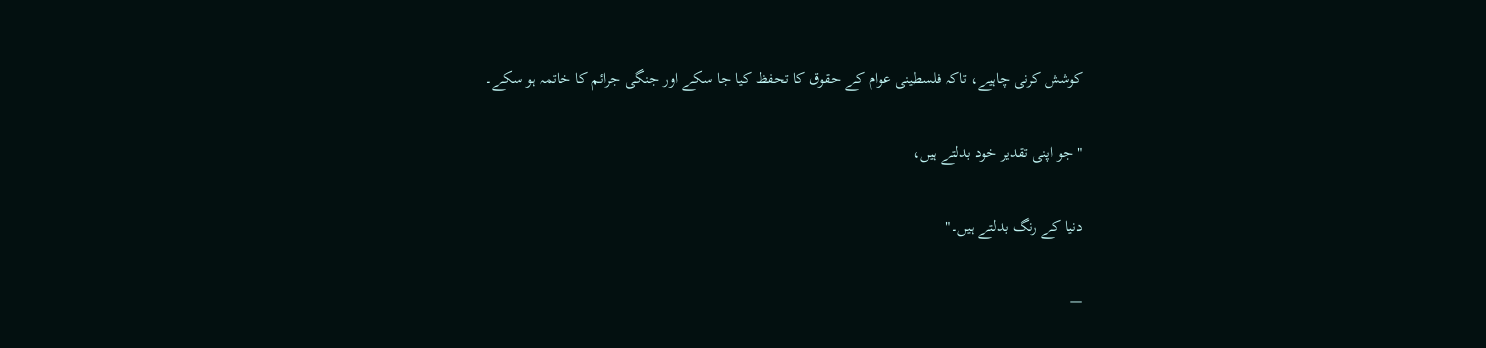کوشش کرنی چاہیے، تاکہ فلسطینی عوام کے حقوق کا تحفظ کیا جا سکے اور جنگی جرائم کا خاتمہ ہو سکے۔

"جو اپنی تقدیر خود بدلتے ہیں،

دنیا کے رنگ بدلتے ہیں۔"

—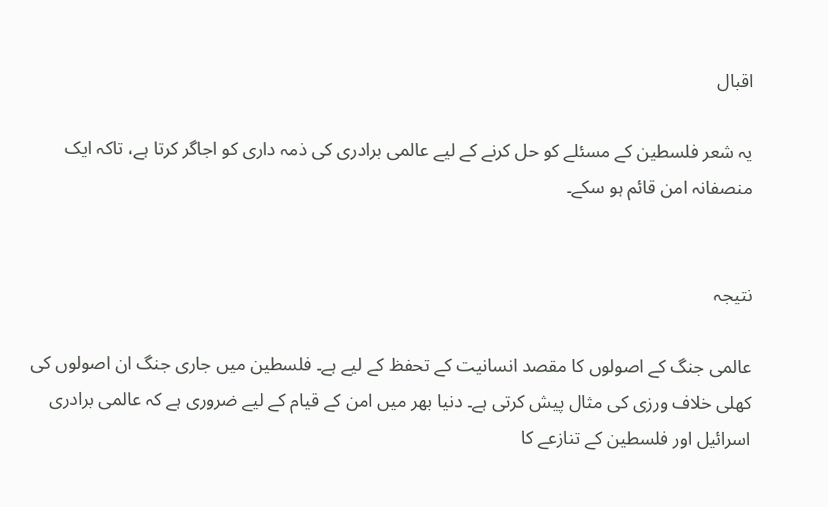اقبال

یہ شعر فلسطین کے مسئلے کو حل کرنے کے لیے عالمی برادری کی ذمہ داری کو اجاگر کرتا ہے، تاکہ ایک منصفانہ امن قائم ہو سکے۔


نتیجہ

عالمی جنگ کے اصولوں کا مقصد انسانیت کے تحفظ کے لیے ہے۔ فلسطین میں جاری جنگ ان اصولوں کی کھلی خلاف ورزی کی مثال پیش کرتی ہے۔ دنیا بھر میں امن کے قیام کے لیے ضروری ہے کہ عالمی برادری اسرائیل اور فلسطین کے تنازعے کا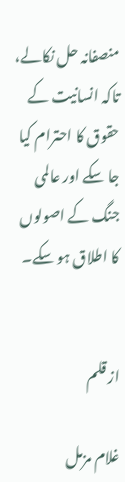منصفانہ حل نکالے، تاکہ انسانیت کے حقوق کا احترام کیا جا سکے اور عالمی جنگ کے اصولوں کا اطلاق ہو سکے۔


از قلم

غلام مزمل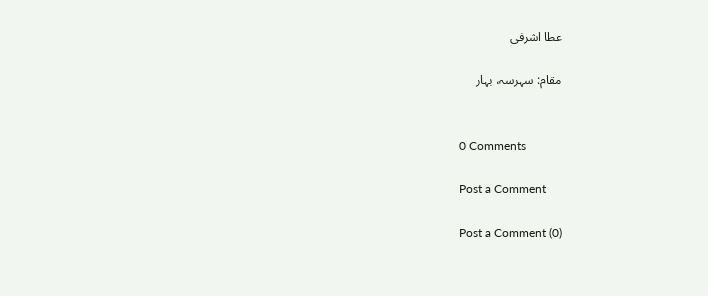عطا اشرفی

مقام: سہرسہ، بہار


0 Comments

Post a Comment

Post a Comment (0)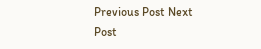Previous Post Next Post